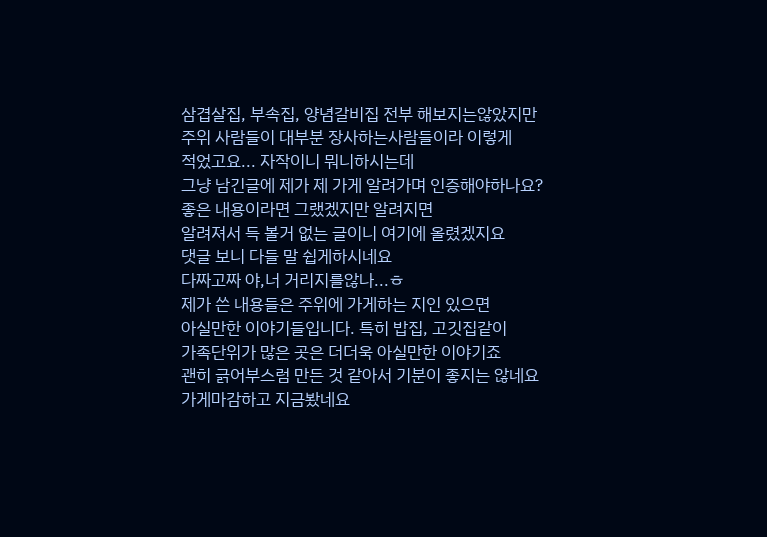삼겹살집, 부속집, 양념갈비집 전부 해보지는않았지만
주위 사람들이 대부분 장사하는사람들이라 이렇게
적었고요... 자작이니 뭐니하시는데
그냥 남긴글에 제가 제 가게 알려가며 인증해야하나요?
좋은 내용이라면 그랬겠지만 알려지면
알려져서 득 볼거 없는 글이니 여기에 올렸겠지요
댓글 보니 다들 말 쉽게하시네요
다짜고짜 야,너 거리지를않나...ㅎ
제가 쓴 내용들은 주위에 가게하는 지인 있으면
아실만한 이야기들입니다. 특히 밥집, 고깃집같이
가족단위가 많은 곳은 더더욱 아실만한 이야기죠
괜히 긁어부스럼 만든 것 같아서 기분이 좋지는 않네요
가게마감하고 지금봤네요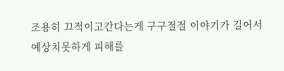조용히 끄적이고간다는게 구구절절 이야기가 길어서
예상치못하게 피해를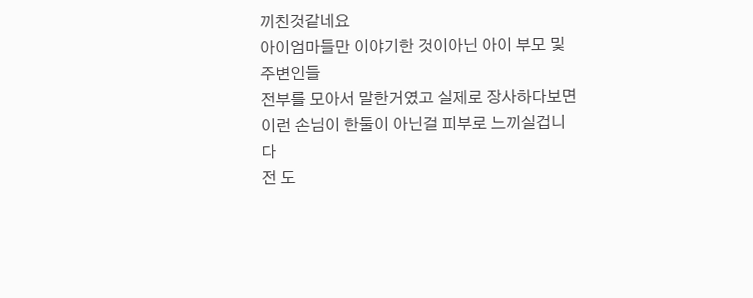끼친것같네요
아이엄마들만 이야기한 것이아닌 아이 부모 및 주변인들
전부를 모아서 말한거였고 실제로 장사하다보면
이런 손님이 한둘이 아닌걸 피부로 느끼실겁니다
전 도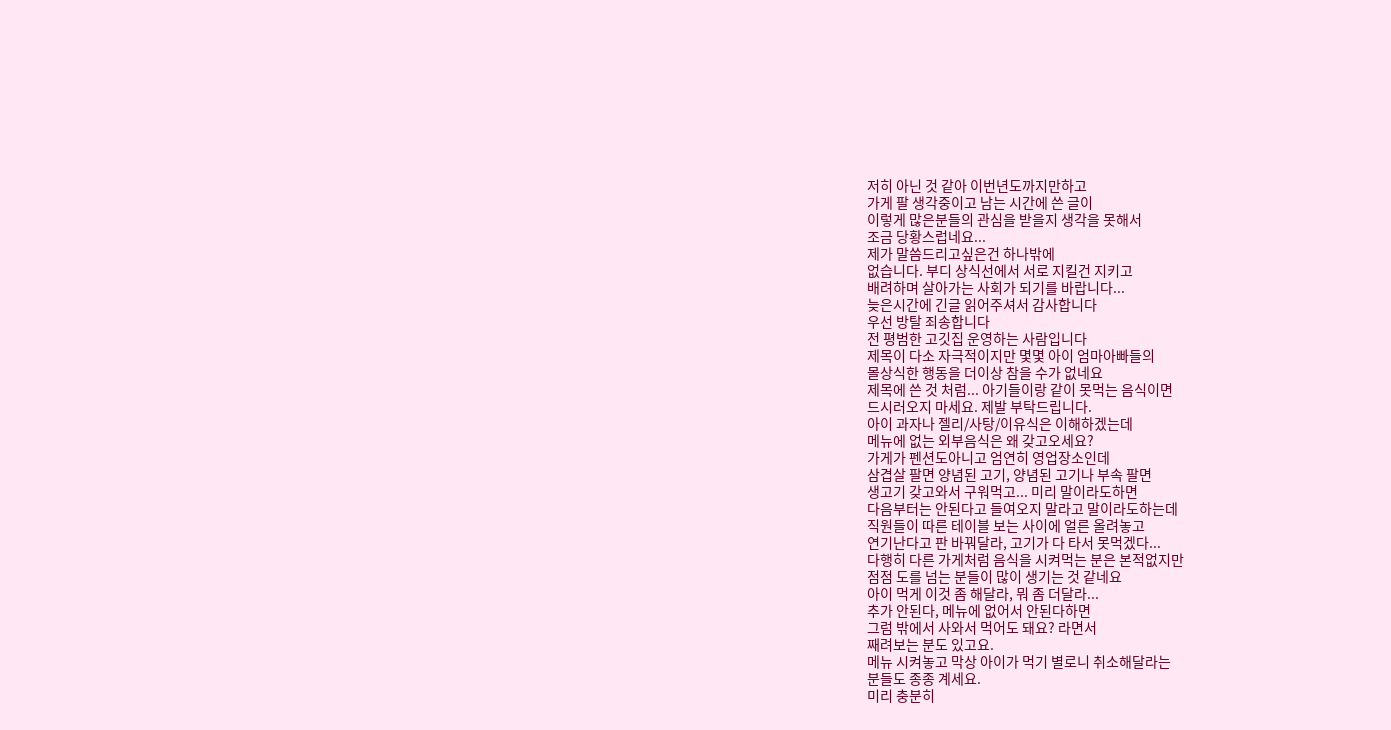저히 아닌 것 같아 이번년도까지만하고
가게 팔 생각중이고 남는 시간에 쓴 글이
이렇게 많은분들의 관심을 받을지 생각을 못해서
조금 당황스럽네요...
제가 말씀드리고싶은건 하나밖에
없습니다. 부디 상식선에서 서로 지킬건 지키고
배려하며 살아가는 사회가 되기를 바랍니다...
늦은시간에 긴글 읽어주셔서 감사합니다
우선 방탈 죄송합니다
전 평범한 고깃집 운영하는 사람입니다
제목이 다소 자극적이지만 몇몇 아이 엄마아빠들의
몰상식한 행동을 더이상 참을 수가 없네요
제목에 쓴 것 처럼... 아기들이랑 같이 못먹는 음식이면
드시러오지 마세요. 제발 부탁드립니다.
아이 과자나 젤리/사탕/이유식은 이해하겠는데
메뉴에 없는 외부음식은 왜 갖고오세요?
가게가 펜션도아니고 엄연히 영업장소인데
삼겹살 팔면 양념된 고기, 양념된 고기나 부속 팔면
생고기 갖고와서 구워먹고... 미리 말이라도하면
다음부터는 안된다고 들여오지 말라고 말이라도하는데
직원들이 따른 테이블 보는 사이에 얼른 올려놓고
연기난다고 판 바꿔달라, 고기가 다 타서 못먹겠다...
다행히 다른 가게처럼 음식을 시켜먹는 분은 본적없지만
점점 도를 넘는 분들이 많이 생기는 것 같네요
아이 먹게 이것 좀 해달라, 뭐 좀 더달라...
추가 안된다, 메뉴에 없어서 안된다하면
그럼 밖에서 사와서 먹어도 돼요? 라면서
째려보는 분도 있고요.
메뉴 시켜놓고 막상 아이가 먹기 별로니 취소해달라는
분들도 종종 계세요.
미리 충분히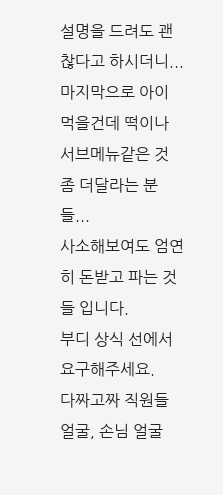설명을 드려도 괜찮다고 하시더니...
마지막으로 아이 먹을건데 떡이나 서브메뉴같은 것 좀 더달라는 분들...
사소해보여도 엄연히 돈받고 파는 것들 입니다.
부디 상식 선에서 요구해주세요.
다짜고짜 직원들 얼굴, 손님 얼굴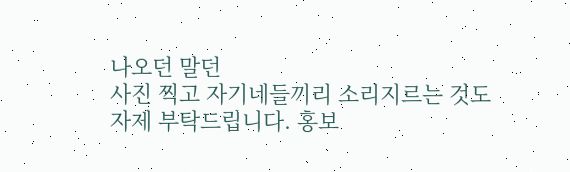나오던 말던
사진 찍고 자기네들끼리 소리지르는 것도
자제 부탁드립니다. 홍보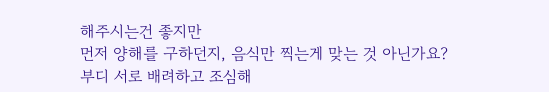해주시는건 좋지만
먼저 양해를 구하던지, 음식만 찍는게 맞는 것 아닌가요?
부디 서로 배려하고 조심해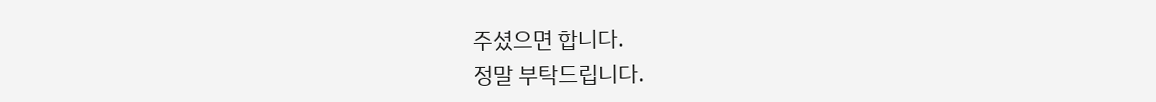주셨으면 합니다.
정말 부탁드립니다.